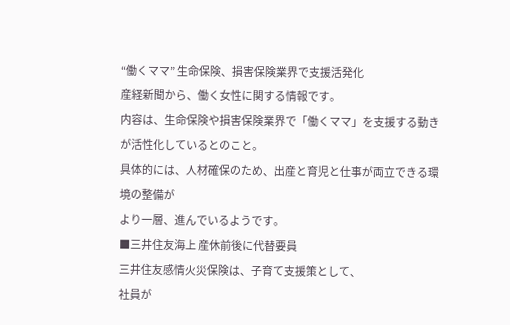“働くママ” 生命保険、損害保険業界で支援活発化
産経新聞から、働く女性に関する情報です。
内容は、生命保険や損害保険業界で「働くママ」を支援する動きが活性化しているとのこと。
具体的には、人材確保のため、出産と育児と仕事が両立できる環境の整備が
より一層、進んでいるようです。
■三井住友海上 産休前後に代替要員
三井住友感情火災保険は、子育て支援策として、
社員が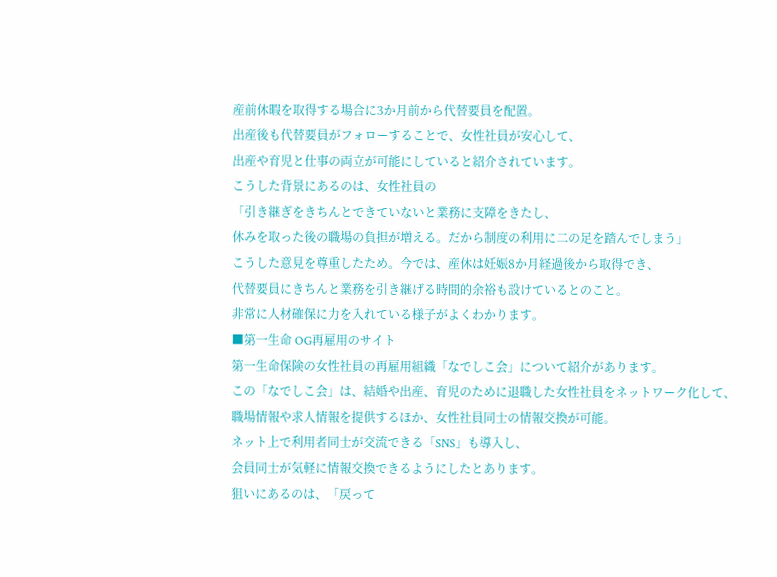産前休暇を取得する場合に3か月前から代替要員を配置。
出産後も代替要員がフォローすることで、女性社員が安心して、
出産や育児と仕事の両立が可能にしていると紹介されています。
こうした背景にあるのは、女性社員の
「引き継ぎをきちんとできていないと業務に支障をきたし、
休みを取った後の職場の負担が増える。だから制度の利用に二の足を踏んでしまう」
こうした意見を尊重したため。今では、産休は妊娠8か月経過後から取得でき、
代替要員にきちんと業務を引き継げる時間的余裕も設けているとのこと。
非常に人材確保に力を入れている様子がよくわかります。
■第一生命 OG再雇用のサイト
第一生命保険の女性社員の再雇用組織「なでしこ会」について紹介があります。
この「なでしこ会」は、結婚や出産、育児のために退職した女性社員をネットワーク化して、
職場情報や求人情報を提供するほか、女性社員同士の情報交換が可能。
ネット上で利用者同士が交流できる「SNS」も導入し、
会員同士が気軽に情報交換できるようにしたとあります。
狙いにあるのは、「戻って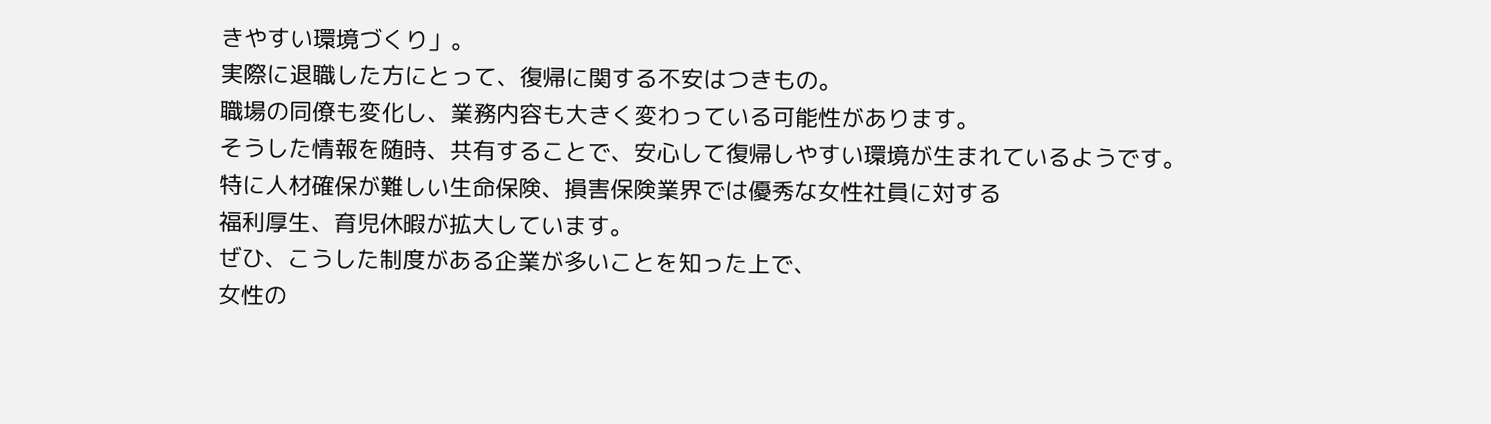きやすい環境づくり」。
実際に退職した方にとって、復帰に関する不安はつきもの。
職場の同僚も変化し、業務内容も大きく変わっている可能性があります。
そうした情報を随時、共有することで、安心して復帰しやすい環境が生まれているようです。
特に人材確保が難しい生命保険、損害保険業界では優秀な女性社員に対する
福利厚生、育児休暇が拡大しています。
ぜひ、こうした制度がある企業が多いことを知った上で、
女性の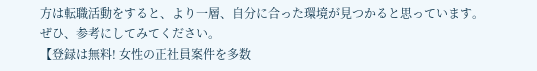方は転職活動をすると、より一層、自分に合った環境が見つかると思っています。
ぜひ、参考にしてみてください。
【登録は無料! 女性の正社員案件を多数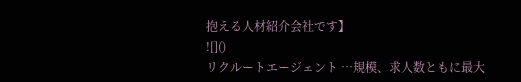抱える人材紹介会社です】
![]()
リクルートエージェント …規模、求人数ともに最大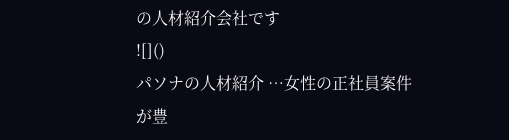の人材紹介会社です
![]()
パソナの人材紹介 …女性の正社員案件が豊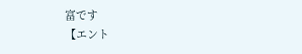富です
【エント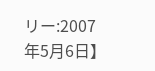リー:2007年5月6日】